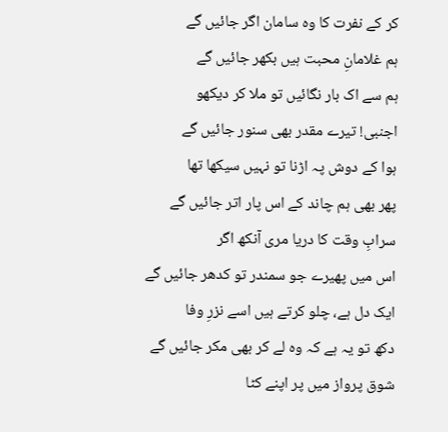کر کے نفرت کا وہ سامان اگر جائیں گے
ہم غلامانِ محبت ہیں بکھر جائیں گے
ہم سے اک بار نگائیں تو ملا کر دیکھو
اجنبی! تیرے مقدر بھی سنور جائیں گے
ہوا کے دوش پہ اڑنا تو نہیں سیکھا تھا
پھر بھی ہم چاند کے اس پار اتر جائیں گے
سرابِ وقت کا دریا مری آنکھ اگر
اس میں پھیرے جو سمندر تو کدھر جائیں گے
ایک دل ہے، چلو کرتے ہیں اسے نزرِ وفا
دکھ تو یہ ہے کہ وہ لے کر بھی مکر جائیں گے
شوق پرواز میں پر اپنے کٹا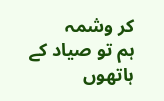کر وشمہ
ہم تو صیاد کے ہاتھوں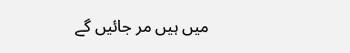میں ہیں مر جائیں گے